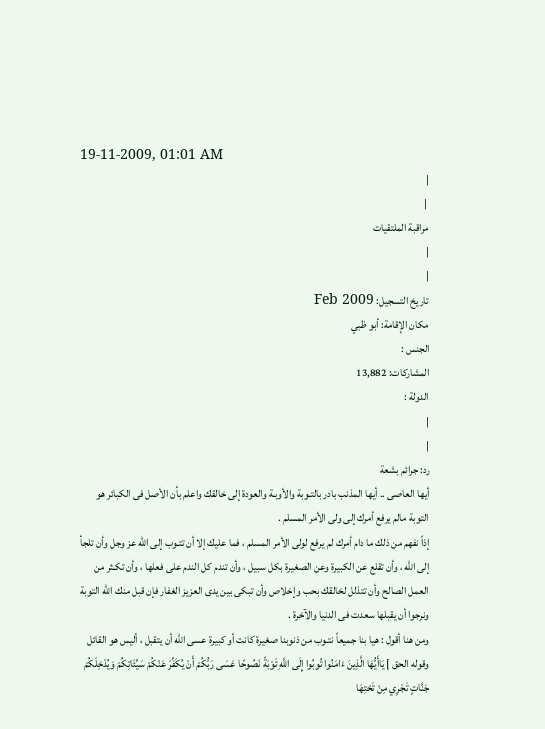19-11-2009, 01:01 AM
|
 |
مراقبة الملتقيات
|
|
تاريخ التسجيل: Feb 2009
مكان الإقامة: أبو ظبي
الجنس :
المشاركات: 13,882
الدولة :
|
|
رد: جرائم بشعة
أيها العاصى .. أيها المذنب بادر بالتـوبة والأوبـة والعودة إلى خالقك واعلم بأن الأصل فى الكبائر هو التوبة مالم يرفع أمرك إلى ولى الأمر المسلم .
إذاً نفهم من ذلك ما دام أمرك لم يرفع لولى الأمر المسلم ، فما عليك إلا أن تتـوب إلى الله عز وجل وأن تلجأ إلى الله ، وأن تقلع عن الكبيرة وعن الصغيرة بكل سبيل ، وأن تندم كل الندم على فعلها ، وأن تكـثر من العمل الصالح وأن تتذلل لخالقك بحب وإخلاص وأن تبكى بين يدى العزيز الغفار فإن قبل منك الله التوبة ونرجوا أن يقبلها سعدت فى الدنيا والآخرة .
ومن هنا أقول : هيا بنا جميعاً نتـوب من ذنوبنا صغيرة كانت أو كبيرة عسى الله أن يتقبل ، أليس هو القائل وقوله الحق ] يَاأَيُّهَا الَّذِينَ ءَامَنُوا تُوبُوا إِلَى اللَّهِ تَوْبَةً نَصُوحًا عَسَى رَبُّكُمْ أَنْ يُكَفِّرَ عَنْكُمْ سَيِّئَاتِكُمْ وَيُدْخِلَكُمْ جَنَّاتٍ تَجْرِي مِنْ تَحْتِهَا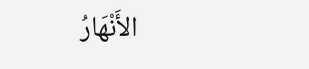الأَنْهَارُ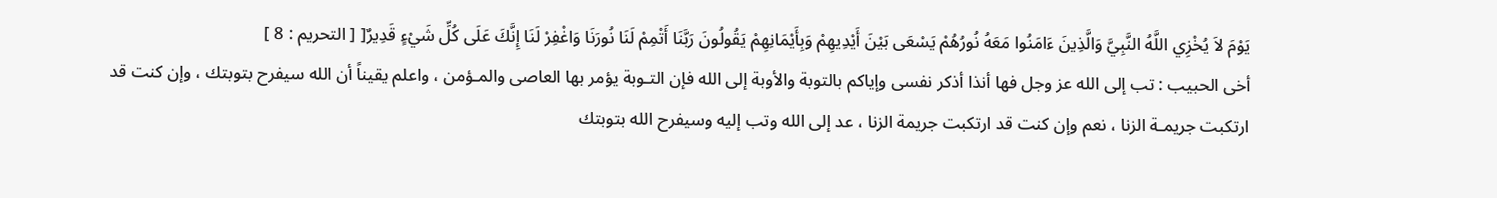يَوْمَ لاَ يُخْزِي اللَّهُ النَّبِيَّ وَالَّذِينَ ءَامَنُوا مَعَهُ نُورُهُمْ يَسْعَى بَيْنَ أَيْدِيهِمْ وَبِأَيْمَانِهِمْ يَقُولُونَ رَبَّنَا أَتْمِمْ لَنَا نُورَنَا وَاغْفِرْ لَنَا إِنَّكَ عَلَى كُلِّ شَيْءٍ قَدِيرٌ[ [ التحريم : 8 ]
أخى الحبيب : تب إلى الله عز وجل فها أنذا أذكر نفسى وإياكم بالتوبة والأوبة إلى الله فإن التـوبة يؤمر بها العاصى والمـؤمن ، واعلم يقيناً أن الله سيفرح بتوبتك ، وإن كنت قد ارتكبت جريمـة الزنا ، نعم وإن كنت قد ارتكبت جريمة الزنا ، عد إلى الله وتب إليه وسيفرح الله بتوبتك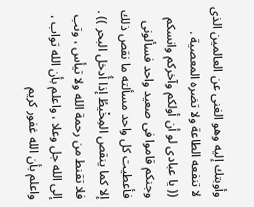وأوبتك إليه وهو الغنى عن العالمين الذى لا تنفعه الطاعة ولا تضره المعصية .
(( يا عبادى لو أن أولكم وآخركم وانسكم وجنكم قاموا فى صعيد واحد فسألونى فأعطيت كل واحد مسألته ما نقص ذلك إلا كما ينقص المِخْيطُ إذا أُدخل البحر )) .
فلا تقنط من رحمة الله ولا تيأس ، وتب إلى الله جل وعلا ، واعلم بأن الله تواب ، واعلم بأن الله غفور كريم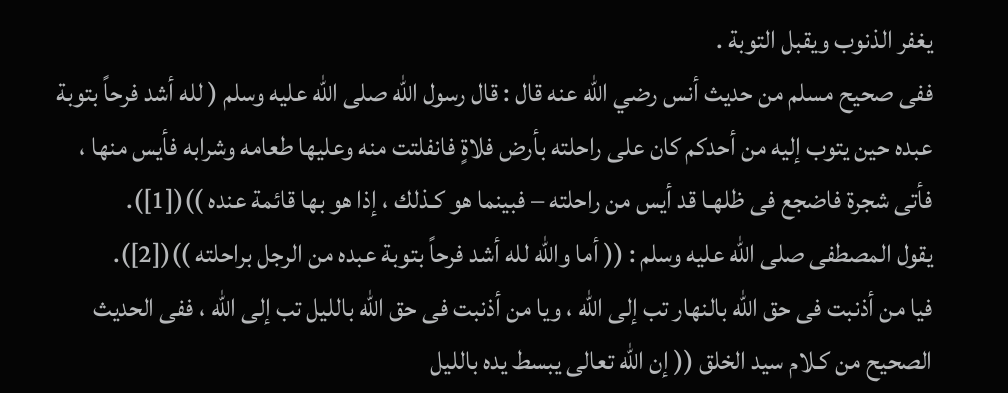يغفر الذنوب ويقبل التوبة .
ففى صحيح مسلم من حديث أنس رضي الله عنه قال : قال رسول الله صلى الله عليه وسلم ( لله أشد فرحاً بتوبة عبده حين يتوب إليه من أحدكم كان على راحلته بأرض فلاةٍ فانفلتت منه وعليها طعامه وشرابه فأيس منها ، فأتى شجرة فاضجع فى ظلهـا قد أيس من راحلته – فبينما هو كـذلك ، إذا هو بها قائمة عنده ))([1]).
يقول المصطفى صلى الله عليه وسلم : (( أما والله لله أشد فرحاً بتوبة عبده من الرجل براحلته ))([2]).
فيا من أذنبت فى حق الله بالنهار تب إلى الله ، ويا من أذنبت فى حق الله بالليل تب إلى الله ، ففى الحديث الصحيح من كـلام سيد الخلق (( إن الله تعالى يبسط يده بالليل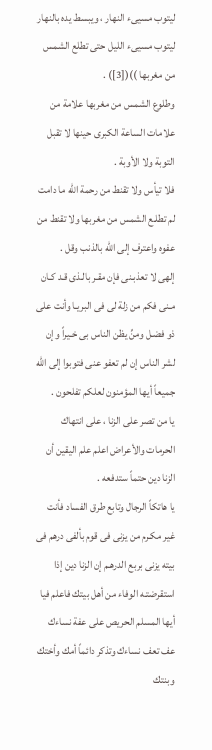ليتوب مسيىء النهار ، ويبسط يده بالنهار ليتوب مسيىء الليل حتى تطلع الشمس من مغربها ))([3]) .
وطلوع الشمس من مغربها علامة من علامات الساعة الكبرى حينها لا تقبل التوبة ولا الأوبة .
فلا تيأس ولا تقنط من رحمة الله ما دامت لم تطلـع الشمس من مغربها ولا تقنط من عفوه واعترف إلى الله بالذنب وقل .
إلهى لا تعذبـنى فإن مقـر بالـذى قـد كـان مـنى فكم من زلة لى فى البريـا وأنت على ذو فضـل ومنِّ يظن الناس بى خـيراً وإن لشر الناس إن لم تعفو عنى فتوبوا إلى الله جميعاً أيها المؤمنون لعلكم تفلحون .
يا من تصر على الزنا ، على انتهاك الحرمات والأعراض اعلم علم اليقين أن الزنا دين حتماً ستدفعه .
يا هاتكاً الرجال وتابع طرق الفساد فأنت غير مكـرم من يزنى فى قوم بألفى درهم فى بيته يزنى بربع الدرهـم إن الزنا دين إذا استقرضتـه الوفاء من أهل بيتك فاعلم فيا أيها المسلم الحريص على عفة نساءك عف تعف نساءك وتذكر دائماً أمك وأختك وبنتك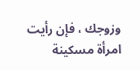وزوجك ، فإن رأيت امرأة مسكينة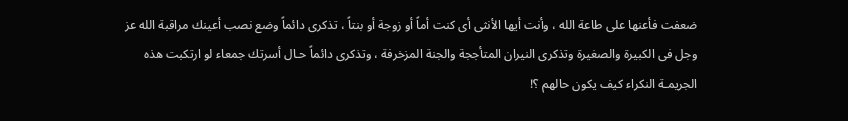ضعفت فأعنها على طاعة الله ، وأنت أيها الأنثى أى كنت أماً أو زوجة أو بنتاً ، تذكرى دائماً وضع نصب أعينك مراقبة الله عز وجل فى الكبيرة والصغيرة وتذكرى النيران المتأججة والجنة المزخرفة ، وتذكرى دائماً حـال أسرتك جمعاء لو ارتكبت هذه الجريمـة النكراء كيف يكون حالهم ؟!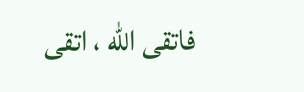فاتقى الله ، اتقى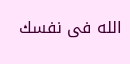الله فى نفسك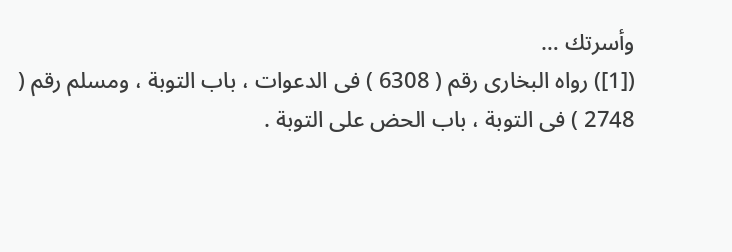وأسرتك …
([1]) رواه البخارى رقم ( 6308 ) فى الدعوات ، باب التوبة ، ومسلم رقم ( 2748 ) فى التوبة ، باب الحض على التوبة .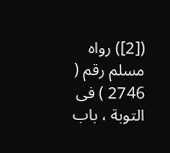([2]) رواه مسلم رقم ( 2746 ) فى التوبة ، باب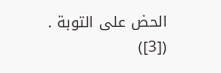الحض على التوبة .
([3])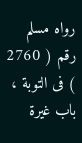رواه مسلم رقم ( 2760 ) فى التوبة ، باب غيرة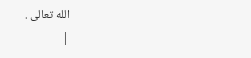الله تعالى .
|